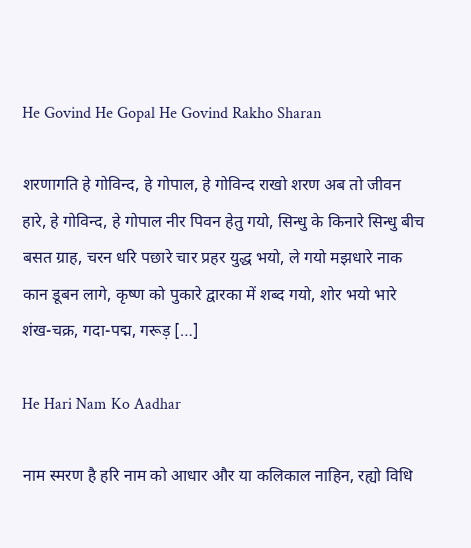He Govind He Gopal He Govind Rakho Sharan

शरणागति हे गोविन्द, हे गोपाल, हे गोविन्द राखो शरण अब तो जीवन हारे, हे गोविन्द, हे गोपाल नीर पिवन हेतु गयो, सिन्धु के किनारे सिन्धु बीच बसत ग्राह, चरन धरि पछारे चार प्रहर युद्ध भयो, ले गयो मझधारे नाक कान डूबन लागे, कृष्ण को पुकारे द्वारका में शब्द गयो, शोर भयो भारे शंख-चक्र, गदा-पद्म, गरूड़ […]

He Hari Nam Ko Aadhar

नाम स्मरण है हरि नाम को आधार और या कलिकाल नाहिन, रह्यो विधि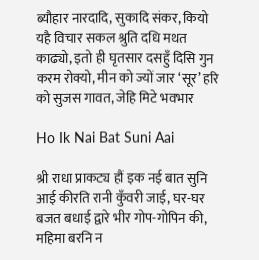ब्यौहार नारदादि, सुकादि संकर, कियो यहै विचार सकल श्रुति दधि मथत काढ्यो, इतो ही घृतसार दसहुँ दिसि गुन करम रोक्यो, मीन को ज्यों जार ‘सूर’ हरि को सुजस गावत, जेहि मिटे भवभार

Ho Ik Nai Bat Suni Aai

श्री राधा प्राकट्य हौं इक नई बात सुनि आई कीरति रानी कुँवरी जाई, घर-घर बजत बधाई द्वारे भीर गोप-गोपिन की, महिमा बरनि न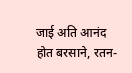जाई अति आनंद होत बरसाने, रतन-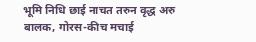भूमि निधि छाई नाचत तरुन वृद्ध अरु बालक, गोरस-कीच मचाई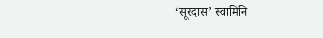‘सूरदास’ स्वामिनि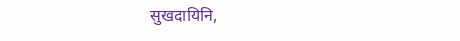सुखदायिनि,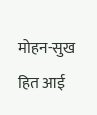मोहन-सुख हित आई